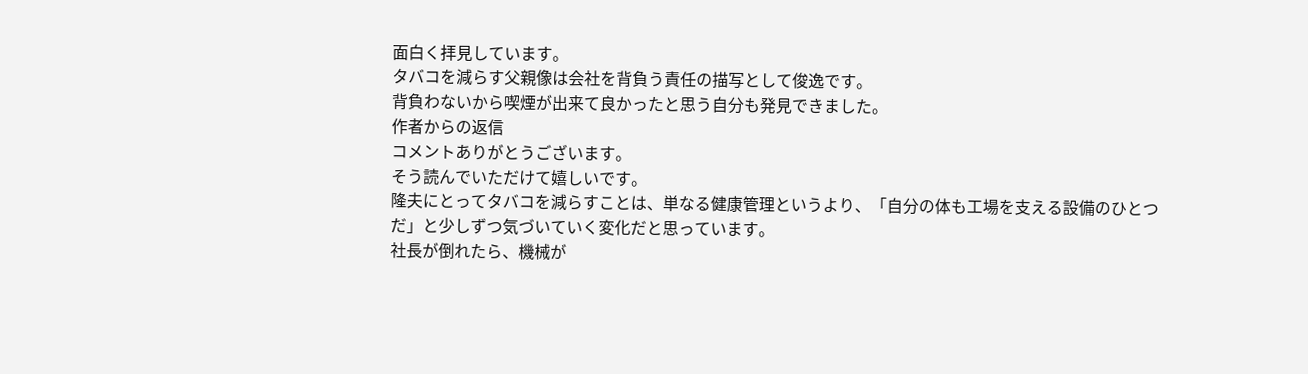面白く拝見しています。
タバコを減らす父親像は会社を背負う責任の描写として俊逸です。
背負わないから喫煙が出来て良かったと思う自分も発見できました。
作者からの返信
コメントありがとうございます。
そう読んでいただけて嬉しいです。
隆夫にとってタバコを減らすことは、単なる健康管理というより、「自分の体も工場を支える設備のひとつだ」と少しずつ気づいていく変化だと思っています。
社長が倒れたら、機械が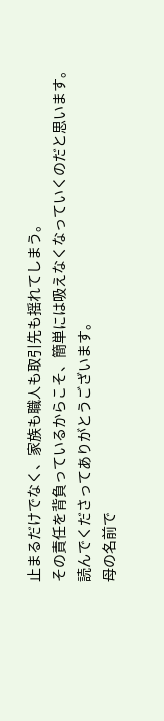止まるだけでなく、家族も職人も取引先も揺れてしまう。
その責任を背負っているからこそ、簡単には吸えなくなっていくのだと思います。
読んでくださってありがとうございます。
母の名前で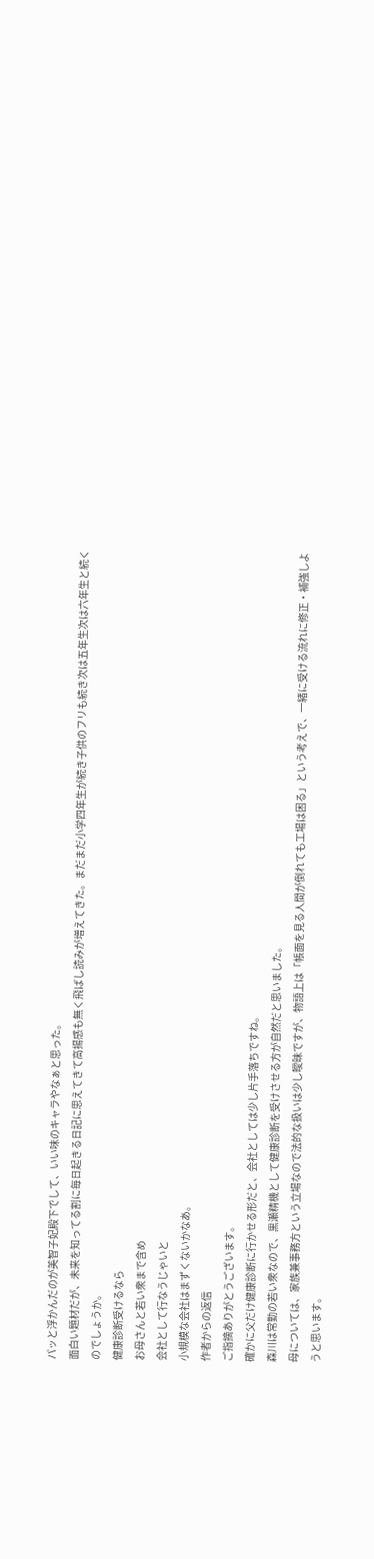パッと浮かんだのが美智子妃殿下でして、いい味のキャラやなぁと思った。
面白い題材だが、未来を知ってる割に毎日起きる日記に思えてきて高揚感も無く飛ばし読みが増えてきた。まだまだ小学四年生が続き子供のフリも続き次は五年生次は六年生と続くのでしょうか。
健康診断受けるなら
お母さんと若い衆まで含め
会社として行なうじゃいと
小規模な会社はまずくないかなあ。
作者からの返信
ご指摘ありがとうございます。
確かに父だけ健康診断に行かせる形だと、会社としては少し片手落ちですね。
森川は常勤の若い衆なので、黒瀬精機として健康診断を受けさせる方が自然だと思いました。
母については、家族兼事務方という立場なので法的な扱いは少し曖昧ですが、物語上は「帳面を見る人間が倒れても工場は困る」という考えで、一緒に受ける流れに修正・補強しようと思います。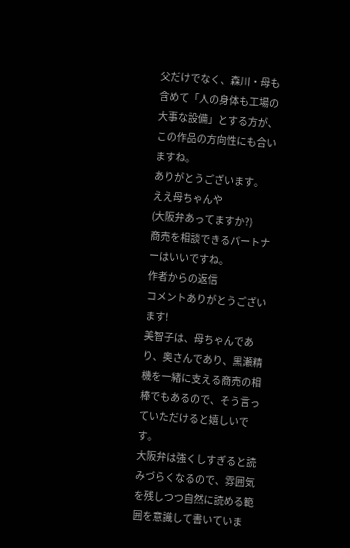父だけでなく、森川・母も含めて「人の身体も工場の大事な設備」とする方が、この作品の方向性にも合いますね。
ありがとうございます。
ええ母ちゃんや
(大阪弁あってますか?)
商売を相談できるパートナーはいいですね。
作者からの返信
コメントありがとうございます!
美智子は、母ちゃんであり、奥さんであり、黒瀬精機を一緒に支える商売の相棒でもあるので、そう言っていただけると嬉しいです。
大阪弁は強くしすぎると読みづらくなるので、雰囲気を残しつつ自然に読める範囲を意識して書いていま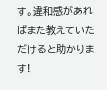す。違和感があればまた教えていただけると助かります!